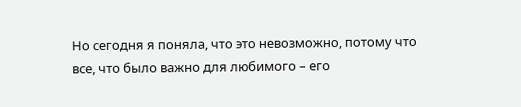Но сегодня я поняла, что это невозможно, потому что все, что было важно для любимого – его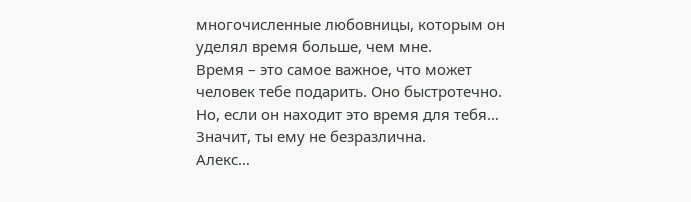многочисленные любовницы, которым он уделял время больше, чем мне.
Время – это самое важное, что может человек тебе подарить. Оно быстротечно. Но, если он находит это время для тебя… Значит, ты ему не безразлична.
Алекс…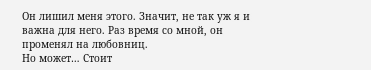Он лишил меня этого. Значит, не так уж я и важна для него. Раз время со мной, он променял на любовниц.
Но может… Стоит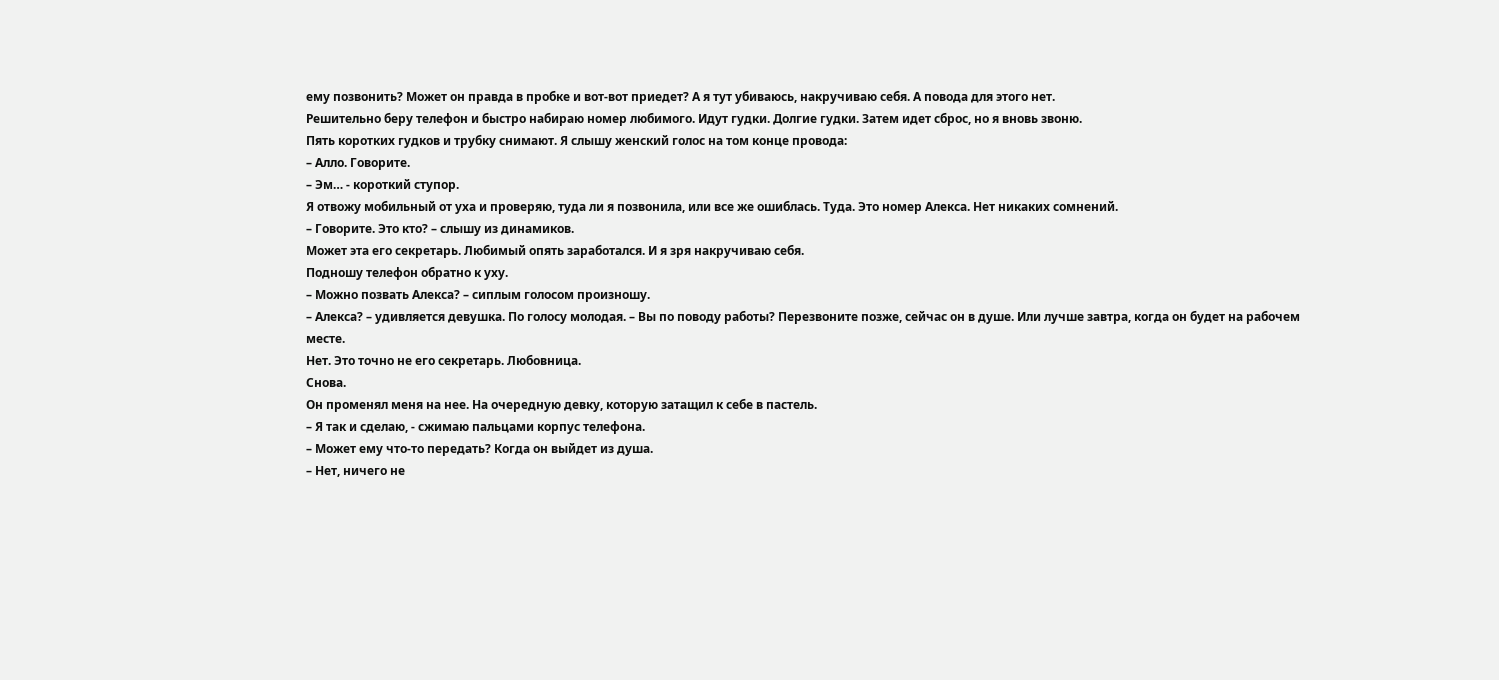ему позвонить? Может он правда в пробке и вот-вот приедет? А я тут убиваюсь, накручиваю себя. А повода для этого нет.
Решительно беру телефон и быстро набираю номер любимого. Идут гудки. Долгие гудки. Затем идет сброс, но я вновь звоню.
Пять коротких гудков и трубку снимают. Я слышу женский голос на том конце провода:
– Алло. Говорите.
– Эм… - короткий ступор.
Я отвожу мобильный от уха и проверяю, туда ли я позвонила, или все же ошиблась. Туда. Это номер Алекса. Нет никаких сомнений.
– Говорите. Это кто? – слышу из динамиков.
Может эта его секретарь. Любимый опять заработался. И я зря накручиваю себя.
Подношу телефон обратно к уху.
– Можно позвать Алекса? – сиплым голосом произношу.
– Алекса? – удивляется девушка. По голосу молодая. – Вы по поводу работы? Перезвоните позже, сейчас он в душе. Или лучше завтра, когда он будет на рабочем месте.
Нет. Это точно не его секретарь. Любовница.
Снова.
Он променял меня на нее. На очередную девку, которую затащил к себе в пастель.
– Я так и сделаю, - сжимаю пальцами корпус телефона.
– Может ему что-то передать? Когда он выйдет из душа.
– Нет, ничего не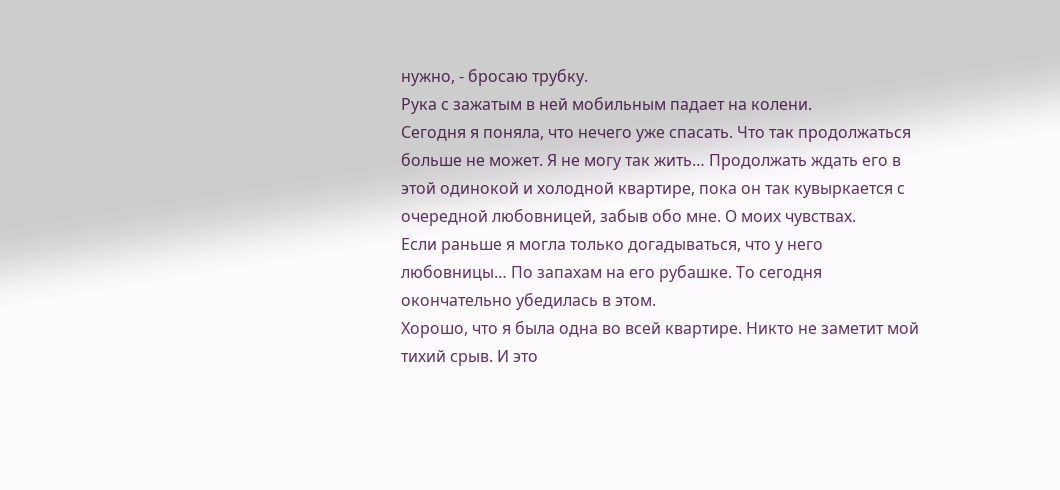нужно, - бросаю трубку.
Рука с зажатым в ней мобильным падает на колени.
Сегодня я поняла, что нечего уже спасать. Что так продолжаться больше не может. Я не могу так жить… Продолжать ждать его в этой одинокой и холодной квартире, пока он так кувыркается с очередной любовницей, забыв обо мне. О моих чувствах.
Если раньше я могла только догадываться, что у него любовницы… По запахам на его рубашке. То сегодня окончательно убедилась в этом.
Хорошо, что я была одна во всей квартире. Никто не заметит мой тихий срыв. И это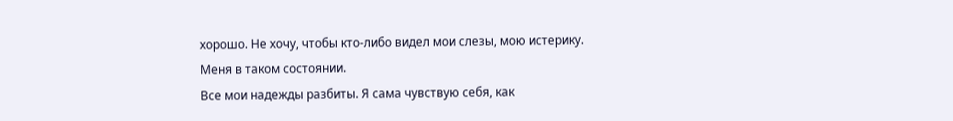хорошо. Не хочу, чтобы кто-либо видел мои слезы, мою истерику. Меня в таком состоянии.
Все мои надежды разбиты. Я сама чувствую себя, как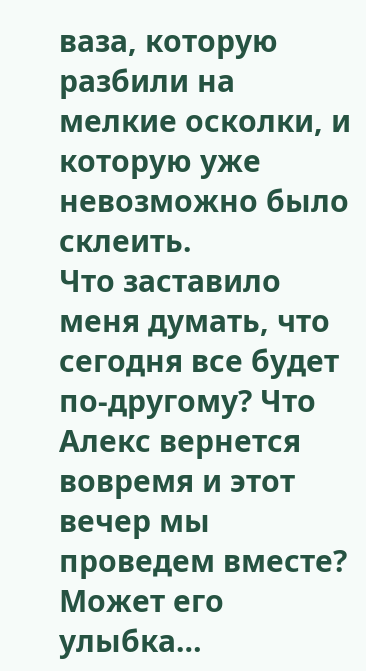ваза, которую разбили на мелкие осколки, и которую уже невозможно было склеить.
Что заставило меня думать, что сегодня все будет по-другому? Что Алекс вернется вовремя и этот вечер мы проведем вместе? Может его улыбка…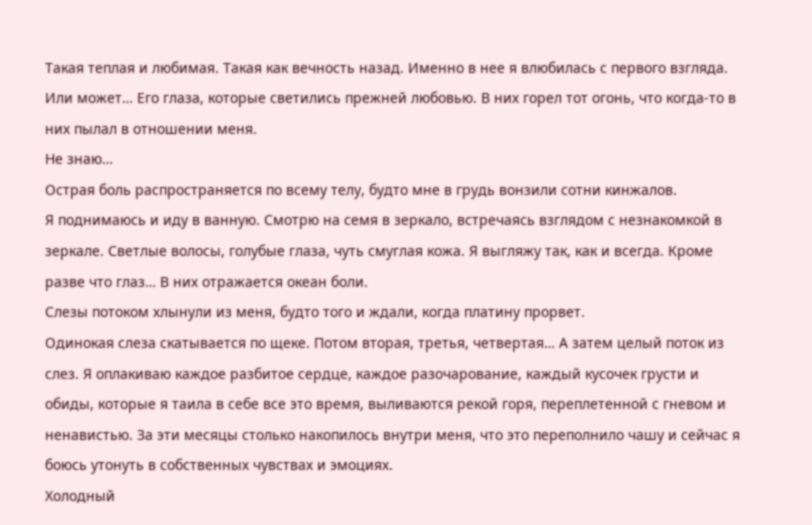Такая теплая и любимая. Такая как вечность назад. Именно в нее я влюбилась с первого взгляда. Или может… Его глаза, которые светились прежней любовью. В них горел тот огонь, что когда-то в них пылал в отношении меня.
Не знаю…
Острая боль распространяется по всему телу, будто мне в грудь вонзили сотни кинжалов.
Я поднимаюсь и иду в ванную. Смотрю на семя в зеркало, встречаясь взглядом с незнакомкой в зеркале. Светлые волосы, голубые глаза, чуть смуглая кожа. Я выгляжу так, как и всегда. Кроме разве что глаз… В них отражается океан боли.
Слезы потоком хлынули из меня, будто того и ждали, когда платину прорвет.
Одинокая слеза скатывается по щеке. Потом вторая, третья, четвертая… А затем целый поток из слез. Я оплакиваю каждое разбитое сердце, каждое разочарование, каждый кусочек грусти и обиды, которые я таила в себе все это время, выливаются рекой горя, переплетенной с гневом и ненавистью. За эти месяцы столько накопилось внутри меня, что это переполнило чашу и сейчас я боюсь утонуть в собственных чувствах и эмоциях.
Холодный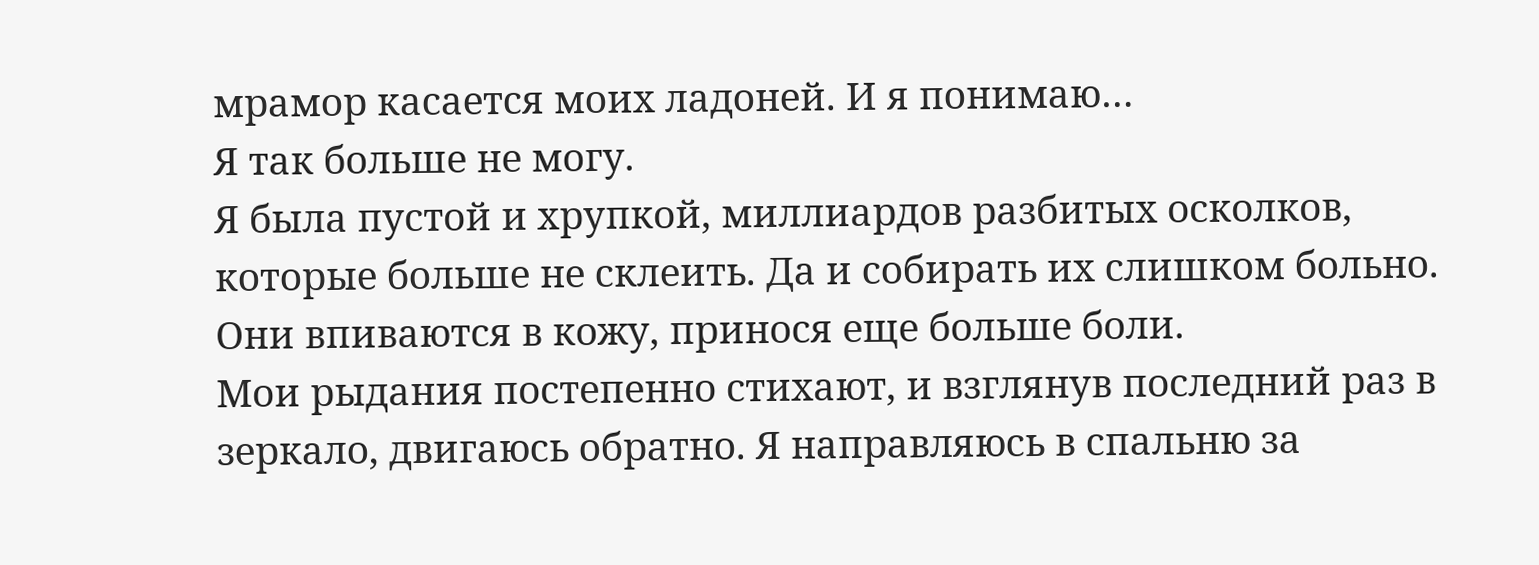мрамор касается моих ладоней. И я понимаю…
Я так больше не могу.
Я была пустой и хрупкой, миллиардов разбитых осколков, которые больше не склеить. Да и собирать их слишком больно. Они впиваются в кожу, принося еще больше боли.
Мои рыдания постепенно стихают, и взглянув последний раз в зеркало, двигаюсь обратно. Я направляюсь в спальню за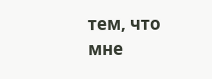тем, что мне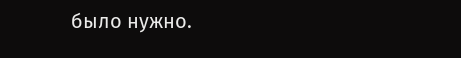было нужно.